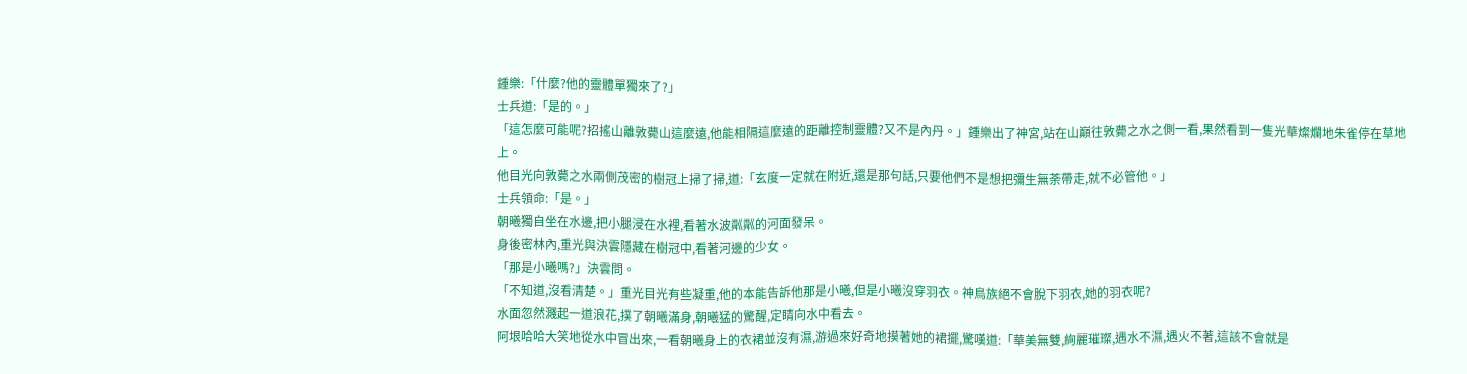鍾樂:「什麼?他的靈體單獨來了?」
士兵道:「是的。」
「這怎麼可能呢?招搖山離敦薨山這麼遠,他能相隔這麼遠的距離控制靈體?又不是內丹。」鍾樂出了神宮,站在山巔往敦薨之水之側一看,果然看到一隻光華燦爛地朱雀停在草地上。
他目光向敦薨之水兩側茂密的樹冠上掃了掃,道:「玄度一定就在附近,還是那句話,只要他們不是想把彌生無荼帶走,就不必管他。」
士兵領命:「是。」
朝曦獨自坐在水邊,把小腿浸在水裡,看著水波粼粼的河面發呆。
身後密林內,重光與決雲隱藏在樹冠中,看著河邊的少女。
「那是小曦嗎?」決雲問。
「不知道,沒看清楚。」重光目光有些凝重,他的本能告訴他那是小曦,但是小曦沒穿羽衣。神鳥族絕不會脫下羽衣,她的羽衣呢?
水面忽然濺起一道浪花,撲了朝曦滿身,朝曦猛的驚醒,定睛向水中看去。
阿垠哈哈大笑地從水中冒出來,一看朝曦身上的衣裙並沒有濕,游過來好奇地摸著她的裙擺,驚嘆道:「華美無雙,絢麗璀璨,遇水不濕,遇火不著,這該不會就是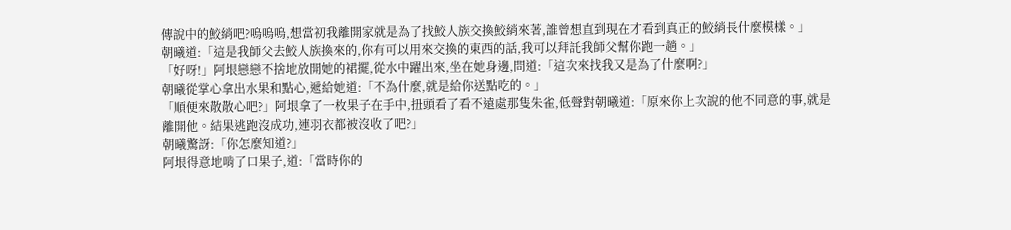傳說中的鮫綃吧?嗚嗚嗚,想當初我離開家就是為了找鮫人族交換鮫綃來著,誰曾想直到現在才看到真正的鮫綃長什麼模樣。」
朝曦道:「這是我師父去鮫人族換來的,你有可以用來交換的東西的話,我可以拜託我師父幫你跑一趟。」
「好呀!」阿垠戀戀不捨地放開她的裙擺,從水中躍出來,坐在她身邊,問道:「這次來找我又是為了什麼啊?」
朝曦從掌心拿出水果和點心,遞給她道:「不為什麼,就是給你送點吃的。」
「順便來散散心吧?」阿垠拿了一枚果子在手中,扭頭看了看不遠處那隻朱雀,低聲對朝曦道:「原來你上次說的他不同意的事,就是離開他。結果逃跑沒成功,連羽衣都被沒收了吧?」
朝曦驚訝:「你怎麼知道?」
阿垠得意地啃了口果子,道:「當時你的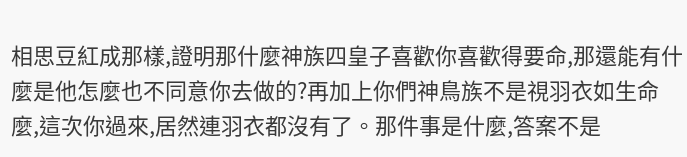相思豆紅成那樣,證明那什麼神族四皇子喜歡你喜歡得要命,那還能有什麼是他怎麼也不同意你去做的?再加上你們神鳥族不是視羽衣如生命麼,這次你過來,居然連羽衣都沒有了。那件事是什麼,答案不是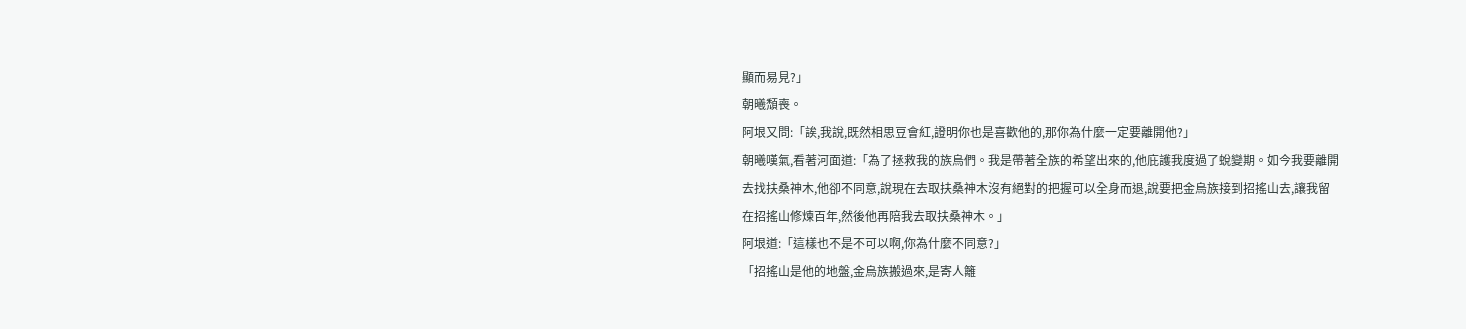顯而易見?」
朝曦頹喪。
阿垠又問:「誒,我說,既然相思豆會紅,證明你也是喜歡他的,那你為什麼一定要離開他?」
朝曦嘆氣,看著河面道:「為了拯救我的族烏們。我是帶著全族的希望出來的,他庇護我度過了蛻變期。如今我要離開去找扶桑神木,他卻不同意,說現在去取扶桑神木沒有絕對的把握可以全身而退,說要把金烏族接到招搖山去,讓我留在招搖山修煉百年,然後他再陪我去取扶桑神木。」
阿垠道:「這樣也不是不可以啊,你為什麼不同意?」
「招搖山是他的地盤,金烏族搬過來,是寄人籬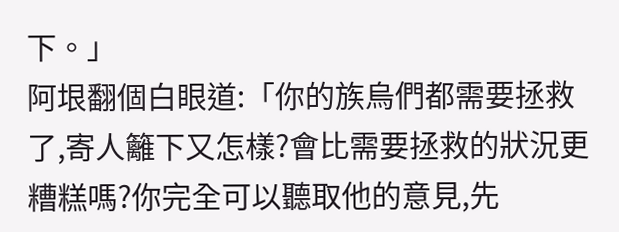下。」
阿垠翻個白眼道:「你的族烏們都需要拯救了,寄人籬下又怎樣?會比需要拯救的狀況更糟糕嗎?你完全可以聽取他的意見,先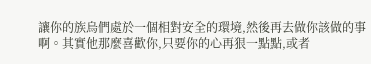讓你的族烏們處於一個相對安全的環境,然後再去做你該做的事啊。其實他那麼喜歡你,只要你的心再狠一點點,或者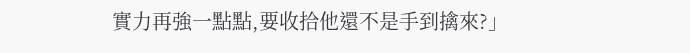實力再強一點點,要收拾他還不是手到擒來?」